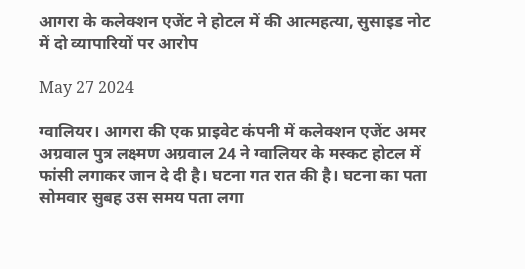आगरा के कलेक्शन एजेंट ने होटल में की आत्महत्या, सुसाइड नोट में दो व्यापारियों पर आरोप

May 27 2024

ग्वालियर। आगरा की एक प्राइवेट कंपनी में कलेक्शन एजेंट अमर अग्रवाल पुत्र लक्ष्मण अग्रवाल 24 ने ग्वालियर के मस्कट होटल में फांसी लगाकर जान दे दी है। घटना गत रात की है। घटना का पता सोमवार सुबह उस समय पता लगा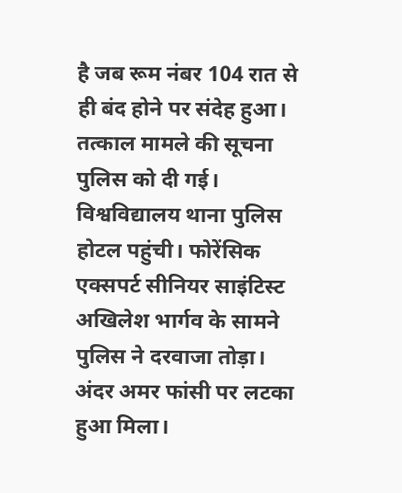है जब रूम नंबर 104 रात से ही बंद होने पर संदेह हुआ। तत्काल मामले की सूचना पुलिस को दी गई। विश्वविद्यालय थाना पुलिस होटल पहुंची। फोरेंसिक एक्सपर्ट सीनियर साइंटिस्ट अखिलेश भार्गव के सामने पुलिस ने दरवाजा तोड़ा। अंदर अमर फांसी पर लटका हुआ मिला।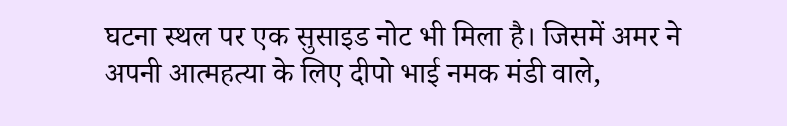घटना स्थल पर एक सुसाइड नोट भी मिला है। जिसमें अमर ने अपनी आत्महत्या के लिए दीपो भाई नमक मंडी वाले,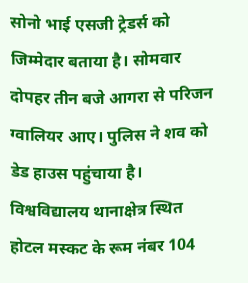सोनो भाई एसजी ट्रेडर्स को जिम्मेदार बताया है। सोमवार दोपहर तीन बजे आगरा से परिजन ग्वालियर आए। पुलिस ने शव को डेड हाउस पहुंचाया है।
विश्वविद्यालय थानाक्षेत्र स्थित होटल मस्कट के रूम नंबर 104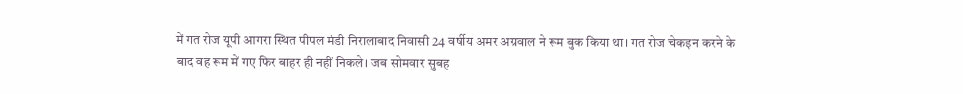में गत रोज यूपी आगरा स्थित पीपल मंडी निरालाबाद निवासी 24 वर्षीय अमर अग्रवाल ने रूम बुक किया था। गत रोज चेकइन करने के बाद वह रूम में गए फिर बाहर ही नहीं निकले। जब सोमवार सुबह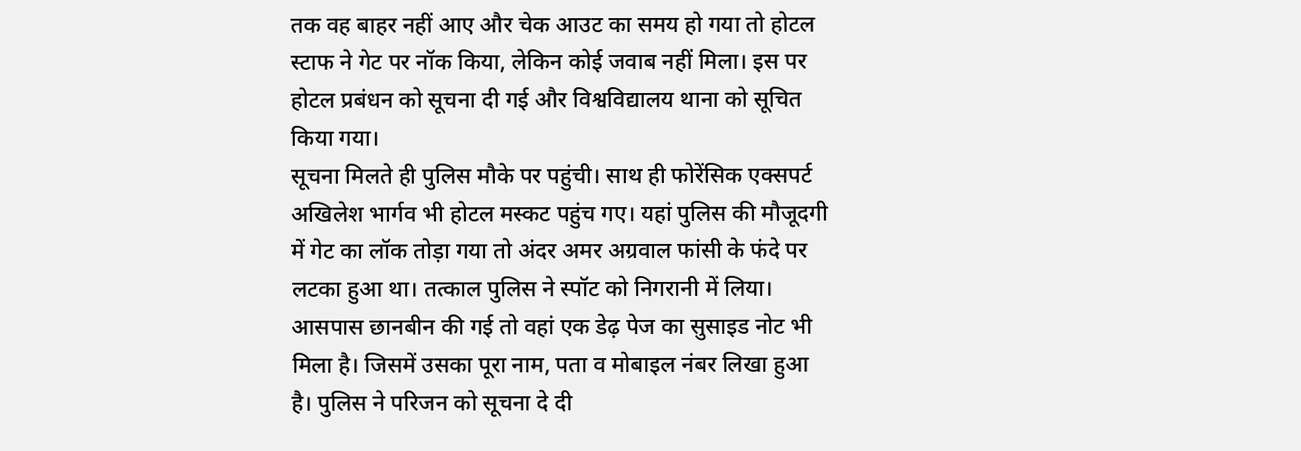तक वह बाहर नहीं आए और चेक आउट का समय हो गया तो होटल स्टाफ ने गेट पर नॉक किया, लेकिन कोई जवाब नहीं मिला। इस पर होटल प्रबंधन को सूचना दी गई और विश्वविद्यालय थाना को सूचित किया गया।
सूचना मिलते ही पुलिस मौके पर पहुंची। साथ ही फोरेंसिक एक्सपर्ट अखिलेश भार्गव भी होटल मस्कट पहुंच गए। यहां पुलिस की मौजूदगी में गेट का लॉक तोड़ा गया तो अंदर अमर अग्रवाल फांसी के फंदे पर लटका हुआ था। तत्काल पुलिस ने स्पॉट को निगरानी में लिया। आसपास छानबीन की गई तो वहां एक डेढ़ पेज का सुसाइड नोट भी मिला है। जिसमें उसका पूरा नाम, पता व मोबाइल नंबर लिखा हुआ है। पुलिस ने परिजन को सूचना दे दी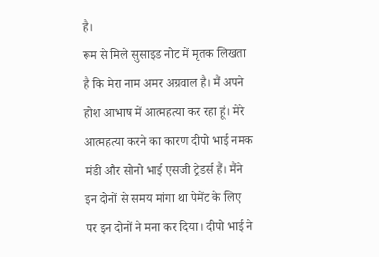है।
रूम से मिले सुसाइड नोट में मृतक लिखता है कि मेरा नाम अमर अग्रवाल है। मैं अपने होश आभाष में आत्महत्या कर रहा हूं। मेरे आत्महत्या करने का कारण दीपो भाई नमक मंडी और सोनो भाई एसजी ट्रेडर्स हैं। मैंने इन दोनों से समय मांगा था पेमेंट के लिए पर इन दोनों ने मना कर दिया। दीपो भाई ने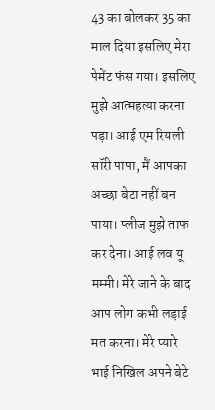43 का बोलकर 35 का माल दिया इसलिए मेरा पेमेंट फंस गया। इसलिए मुझे आत्महत्या करना पड़ा। आई एम रियली सॉरी पापा, मैं आपका अच्छा बेटा नहीं बन पाया। प्लीज मुझे ताफ कर देना। आई लव यू मम्मी। मेरे जाने के बाद आप लोग कभी लड़ाई मत करना। मेरे प्यारे भाई निखिल अपने बेटे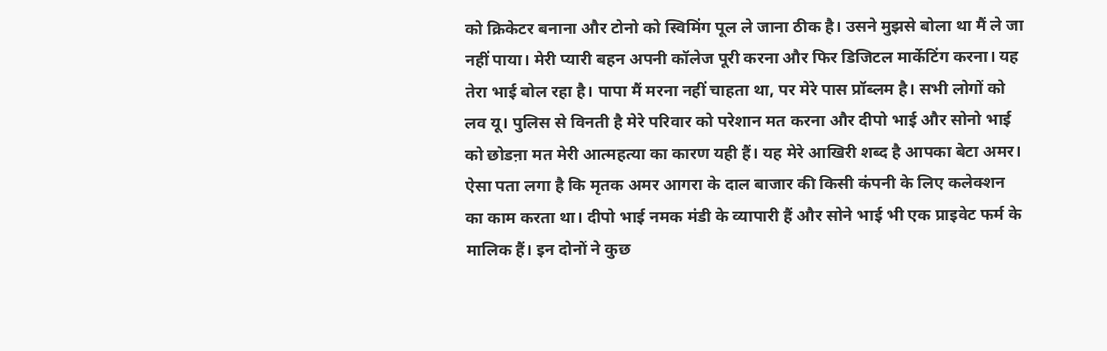को क्रिकेटर बनाना और टोनो को स्विमिंग पूल ले जाना ठीक है। उसने मुझसे बोला था मैं ले जा नहीं पाया। मेरी प्यारी बहन अपनी कॉलेज पूरी करना और फिर डिजिटल मार्केटिंग करना। यह तेरा भाई बोल रहा है। पापा मैं मरना नहीं चाहता था, पर मेरे पास प्रॉब्लम है। सभी लोगों को लव यू। पुलिस से विनती है मेरे परिवार को परेशान मत करना और दीपो भाई और सोनो भाई को छोडऩा मत मेरी आत्महत्या का कारण यही हैं। यह मेरे आखिरी शब्द है आपका बेटा अमर।
ऐसा पता लगा है कि मृतक अमर आगरा के दाल बाजार की किसी कंपनी के लिए कलेक्शन का काम करता था। दीपो भाई नमक मंडी के व्यापारी हैं और सोने भाई भी एक प्राइवेट फर्म के मालिक हैं। इन दोनों ने कुछ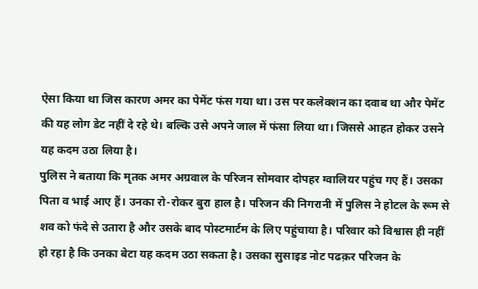ऐसा किया था जिस कारण अमर का पेमेंट फंस गया था। उस पर कलेक्शन का दवाब था और पेमेंट की यह लोग डेट नहीं दे रहे थे। बल्कि उसे अपने जाल में फंसा लिया था। जिससे आहत होकर उसने यह कदम उठा लिया है।
पुलिस ने बताया कि मृतक अमर अग्रवाल के परिजन सोमवार दोपहर ग्वालियर पहुंच गए हैं। उसका पिता व भाई आए हैं। उनका रो-रोकर बुरा हाल है। परिजन की निगरानी में पुलिस ने होटल के रूम से शव को फंदे से उतारा है और उसके बाद पोस्टमार्टम के लिए पहुंचाया है। परिवार को विश्वास ही नहीं हो रहा है कि उनका बेटा यह कदम उठा सकता है। उसका सुसाइड नोट पढक़र परिजन के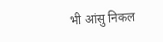भी आंसु निकल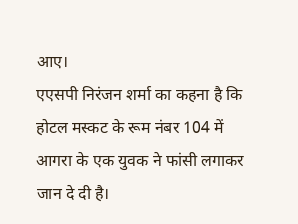आए।
एएसपी निरंजन शर्मा का कहना है कि होटल मस्कट के रूम नंबर 104 में आगरा के एक युवक ने फांसी लगाकर जान दे दी है।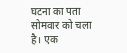घटना का पता सोमवार को चला है। एक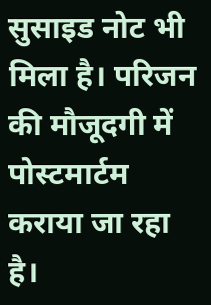सुसाइड नोट भी मिला है। परिजन की मौजूदगी में पोस्टमार्टम कराया जा रहा है।